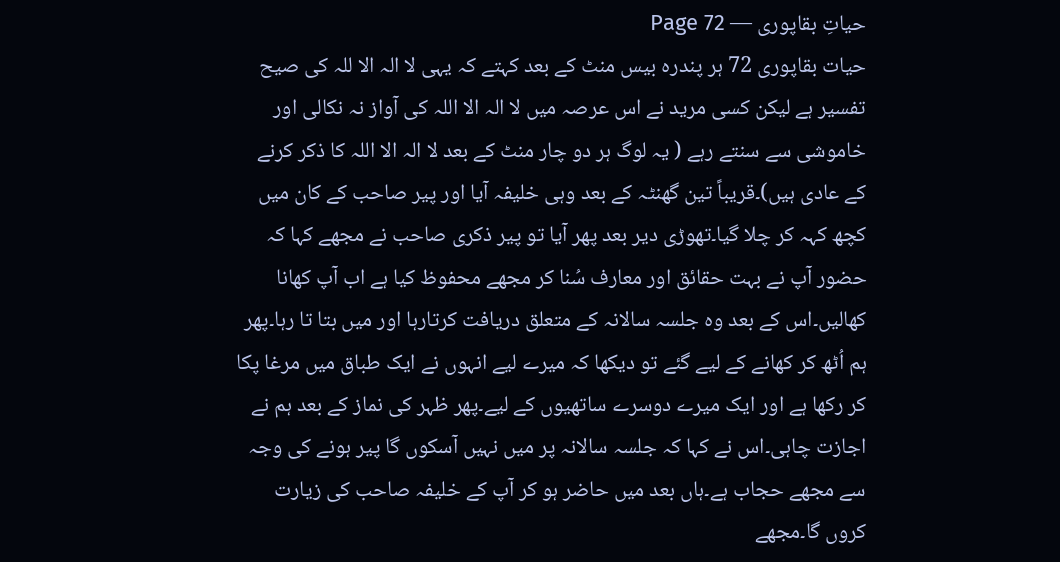حیاتِ بقاپوری — Page 72
حیات بقاپوری 72 ہر پندرہ بیس منٹ کے بعد کہتے کہ یہی لا الہ الا للہ کی صیح تفسیر ہے لیکن کسی مرید نے اس عرصہ میں لا الہ الا اللہ کی آواز نہ نکالی اور خاموشی سے سنتے رہے ( یہ لوگ ہر دو چار منٹ کے بعد لا الہ الا اللہ کا ذکر کرنے کے عادی ہیں)۔قریباً تین گھنٹہ کے بعد وہی خلیفہ آیا اور پیر صاحب کے کان میں کچھ کہہ کر چلا گیا۔تھوڑی دیر بعد پھر آیا تو پیر ذکری صاحب نے مجھے کہا کہ حضور آپ نے بہت حقائق اور معارف سُنا کر مجھے محفوظ کیا ہے اب آپ کھانا کھالیں۔اس کے بعد وہ جلسہ سالانہ کے متعلق دریافت کرتارہا اور میں بتا تا رہا۔پھر ہم اُٹھ کر کھانے کے لیے گئے تو دیکھا کہ میرے لیے انہوں نے ایک طباق میں مرغا پکا کر رکھا ہے اور ایک میرے دوسرے ساتھیوں کے لیے۔پھر ظہر کی نماز کے بعد ہم نے اجازت چاہی۔اس نے کہا کہ جلسہ سالانہ پر میں نہیں آسکوں گا پیر ہونے کی وجہ سے مجھے حجاب ہے۔ہاں بعد میں حاضر ہو کر آپ کے خلیفہ صاحب کی زیارت کروں گا۔مجھے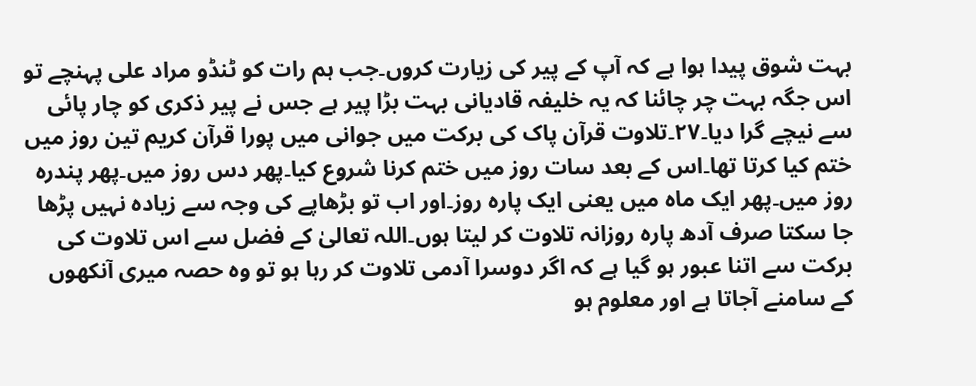بہت شوق پیدا ہوا ہے کہ آپ کے پیر کی زیارت کروں۔جب ہم رات کو ٹنڈو مراد علی پہنچے تو اس جگہ بہت چر چائنا کہ یہ خلیفہ قادیانی بہت بڑا پیر ہے جس نے پیر ذکری کو چار پائی سے نیچے گرا دیا۔۲۷۔تلاوت قرآن پاک کی برکت میں جوانی میں پورا قرآن کریم تین روز میں ختم کیا کرتا تھا۔اس کے بعد سات روز میں ختم کرنا شروع کیا۔پھر دس روز میں۔پھر پندرہ روز میں۔پھر ایک ماہ میں یعنی ایک پارہ روز۔اور اب تو بڑھاپے کی وجہ سے زیادہ نہیں پڑھا جا سکتا صرف آدھ پارہ روزانہ تلاوت کر لیتا ہوں۔اللہ تعالیٰ کے فضل سے اس تلاوت کی برکت سے اتنا عبور ہو گیا ہے کہ اگر دوسرا آدمی تلاوت کر رہا ہو تو وہ حصہ میری آنکھوں کے سامنے آجاتا ہے اور معلوم ہو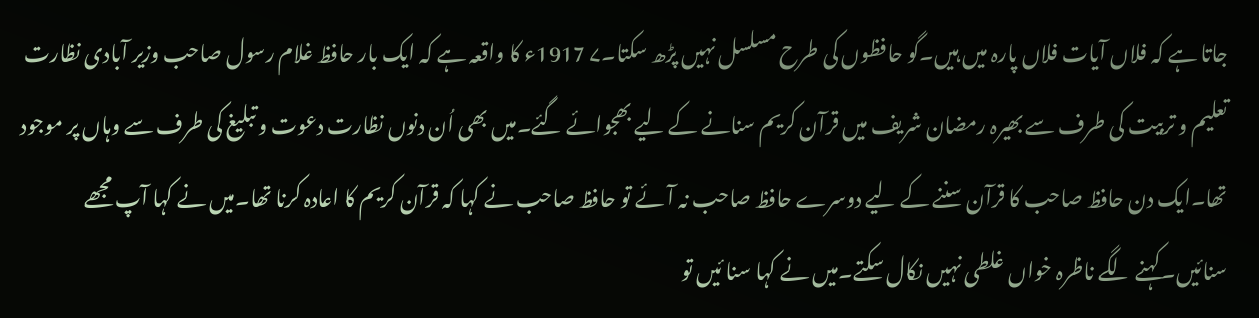جاتا ہے کہ فلاں آیات فلاں پارہ میں ہیں۔گو حافظوں کی طرح مسلسل نہیں پڑھ سکتا۔۷ 1917ء کا واقعہ ہے کہ ایک بار حافظ غلام رسول صاحب وزیر آبادی نظارت تعلیم و تربیت کی طرف سے بھیرہ رمضان شریف میں قرآن کریم سنانے کے لیے بھجوائے گئے۔میں بھی اُن دنوں نظارت دعوت و تبلیغ کی طرف سے وہاں پر موجود تھا۔ایک دن حافظ صاحب کا قرآن سننے کے لیے دوسرے حافظ صاحب نہ آئے تو حافظ صاحب نے کہا کہ قرآن کریم کا اعادہ کرنا تھا۔میں نے کہا آپ مجھے سنائیں۔کہنے لگے ناظرہ خواں غلطی نہیں نکال سکتے۔میں نے کہا سنا ئیں تو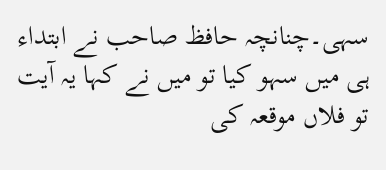سہی۔چنانچہ حافظ صاحب نے ابتداء ہی میں سہو کیا تو میں نے کہا یہ آیت تو فلاں موقعہ کی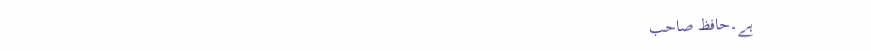ہے۔حافظ صاحب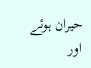حیران ہوئے اور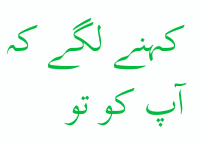کہنے لگے کہ آپ کو تو